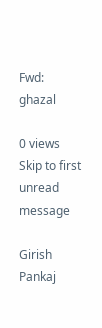Fwd: ghazal

0 views
Skip to first unread message

Girish Pankaj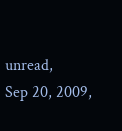unread,
Sep 20, 2009,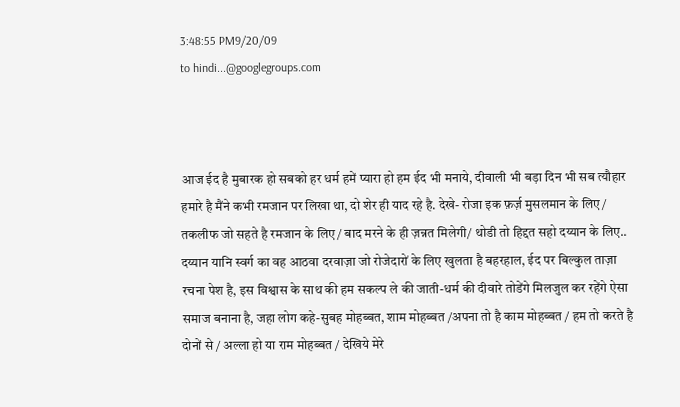3:48:55 PM9/20/09
to hindi...@googlegroups.com



आज ईद है मुबारक हो सबको हर धर्म हमें प्यारा हो हम ईद भी मनाये, दीवाली भी बड़ा दिन भी सब त्यौहार हमारे है मैंने कभी रमजान पर लिखा था, दो शेर ही याद रहे है. देखे- रोजा इक फ़र्ज़ मुसलमान के लिए/ तकलीफ जो सहते है रमजान के लिए/ बाद मरने के ही ज़न्नत मिलेगी/ थोडी तो हिद्दत सहो दय्यान के लिए.. दय्यान यानि स्वर्ग का वह आठवा दरवाज़ा जो रोजेदारों के लिए खुलता है बहरहाल, ईद पर बिल्कुल ताज़ा रचना पेश है, इस विश्वास के साथ की हम सकल्प ले की जाती-धर्म की दीवारे तोडेंगे मिलजुल कर रहेंगे ऐसा समाज बनाना है, जहा लोग कहे-सुबह मोहब्बत, शाम मोहब्बत /अपना तो है काम मोहब्बत / हम तो करते है दोनों से / अल्ला हो या राम मोहब्बत / देखिये मेरे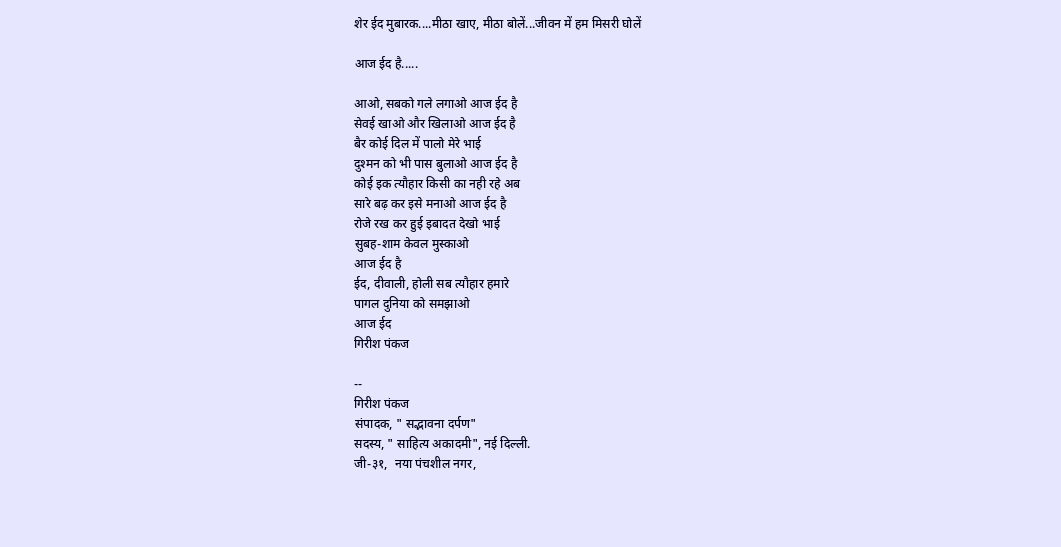शेर ईद मुबारक....मीठा खाए, मीठा बोलें...जीवन में हम मिसरी घोलें

आज ईद है.....

आओ, सबको गले लगाओ आज ईद है
सेवई खाओ और खिलाओ आज ईद है
बैर कोई दिल में पालो मेरे भाई
दुश्मन को भी पास बुलाओ आज ईद है
कोई इक त्यौहार किसी का नही रहे अब
सारे बढ़ कर इसे मनाओ आज ईद है
रोजे रख कर हुई इबादत देखो भाई
सुबह-शाम केवल मुस्काओ
आज ईद है
ईद, दीवाली, होली सब त्यौहार हमारे
पागल दुनिया को समझाओ
आज ईद
गिरीश पंकज

--
गिरीश पंकज
संपादक, " सद्भावना दर्पण"
सदस्य, " साहित्य अकादमी", नई दिल्ली.
जी-३१,  नया पंचशील नगर,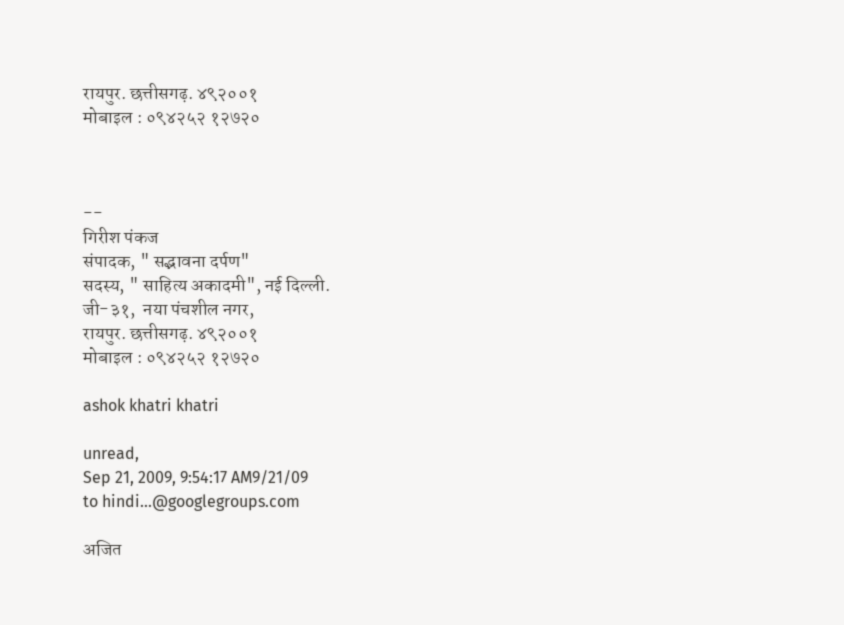रायपुर. छत्तीसगढ़. ४९२००१
मोबाइल : ०९४२५२ १२७२०



--
गिरीश पंकज
संपादक, " सद्भावना दर्पण"
सदस्य, " साहित्य अकादमी", नई दिल्ली.
जी-३१,  नया पंचशील नगर,
रायपुर. छत्तीसगढ़. ४९२००१
मोबाइल : ०९४२५२ १२७२०

ashok khatri khatri

unread,
Sep 21, 2009, 9:54:17 AM9/21/09
to hindi...@googlegroups.com

अजित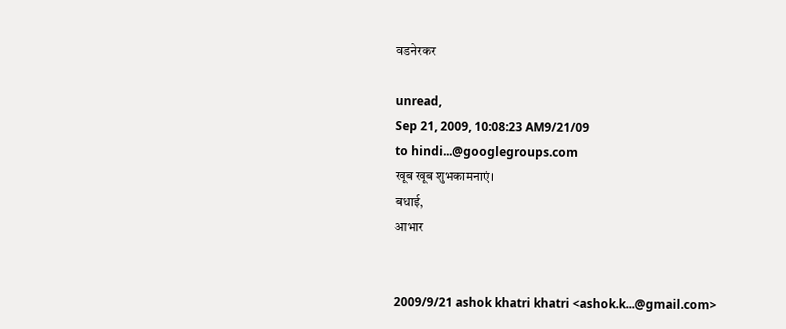वडनेरकर

unread,
Sep 21, 2009, 10:08:23 AM9/21/09
to hindi...@googlegroups.com
खूब खूब शुभकामनाएं।
बधाई,
आभार


2009/9/21 ashok khatri khatri <ashok.k...@gmail.com>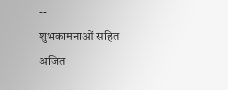--
शुभकामनाओं सहित
अजित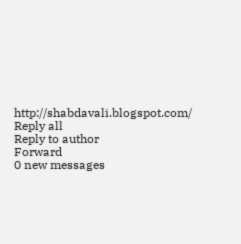http://shabdavali.blogspot.com/
Reply all
Reply to author
Forward
0 new messages